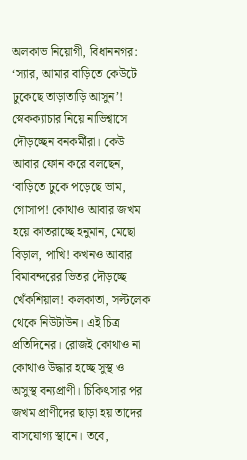অলকাভ নিয়োগী, বিধাননগর: ‘স্যার, আমার বাড়িতে কেউটে ঢুকেছে তাড়াতাড়ি আসুন’! স্নেকক্যাচার নিয়ে নাভিশ্বাসে দৌড়চ্ছেন বনকর্মীরা। কেউ আবার ফোন করে বলছেন, ‘বাড়িতে ঢুকে পড়েছে ভাম, গোসাপ! কোথাও আবার জখম হয়ে কাতরাচ্ছে হনুমান, মেছো বিড়াল, পাখি! কখনও আবার বিমাবন্দরের ভিতর দৌড়চ্ছে খেঁকশিয়াল! কলকাতা, সল্টলেক থেকে নিউটাউন। এই চিত্র প্রতিদিনের। রোজই কোথাও না কোথাও উদ্ধার হচ্ছে সুস্থ ও অসুস্থ বন্যপ্রাণী। চিকিৎসার পর জখম প্রাণীদের ছাড়া হয় তাদের বাসযোগ্য স্থানে। তবে,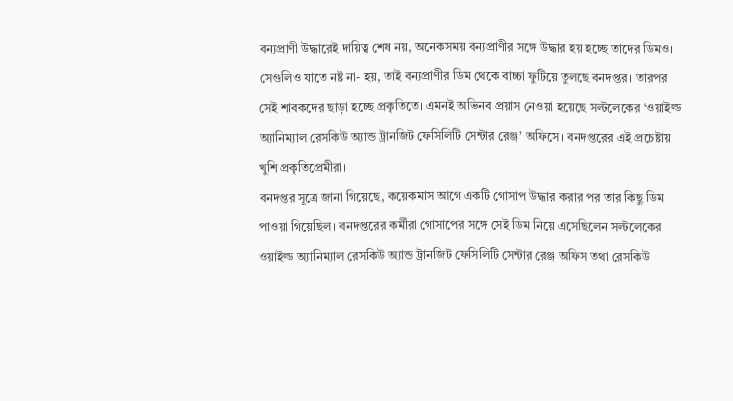বন্যপ্রাণী উদ্ধারেই দায়িত্ব শেষ নয়, অনেকসময় বন্যপ্রাণীর সঙ্গে উদ্ধার হয় হচ্ছে তাদের ডিমও। সেগুলিও যাতে নষ্ট না- হয়, তাই বন্যপ্রাণীর ডিম থেকে বাচ্চা ফুটিয়ে তুলছে বনদপ্তর। তারপর সেই শাবকদের ছাড়া হচ্ছে প্রকৃতিতে। এমনই অভিনব প্রয়াস নেওয়া হয়েছে সল্টলেকের ‘ওয়াইল্ড অ্যানিম্যাল রেসকিউ অ্যান্ড ট্রানজিট ফেসিলিটি সেন্টার রেঞ্জ’ অফিসে। বনদপ্তরের এই প্রচেষ্টায় খুশি প্রকৃতিপ্রেমীরা।
বনদপ্তর সূত্রে জানা গিয়েছে, কয়েকমাস আগে একটি গোসাপ উদ্ধার করার পর তার কিছু ডিম পাওয়া গিয়েছিল। বনদপ্তরের কর্মীরা গোসাপের সঙ্গে সেই ডিম নিয়ে এসেছিলেন সল্টলেকের ওয়াইল্ড অ্যানিম্যাল রেসকিউ অ্যান্ড ট্রানজিট ফেসিলিটি সেন্টার রেঞ্জ অফিস তথা রেসকিউ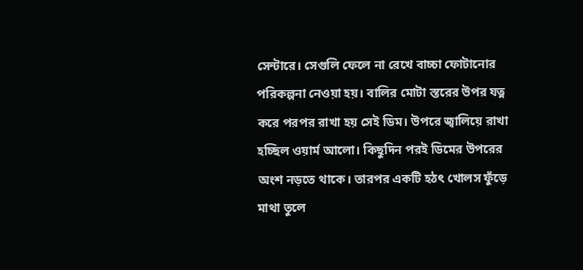সেন্টারে। সেগুলি ফেলে না রেখে বাচ্চা ফোটানোর পরিকল্পনা নেওয়া হয়। বালির মোটা স্তরের উপর যত্ন করে পরপর রাখা হয় সেই ডিম। উপরে জ্বালিয়ে রাখা হচ্ছিল ওয়ার্ম আলো। কিছুদিন পরই ডিমের উপরের অংশ নড়তে থাকে। তারপর একটি হঠৎ খোলস ফুঁড়ে মাথা তুলে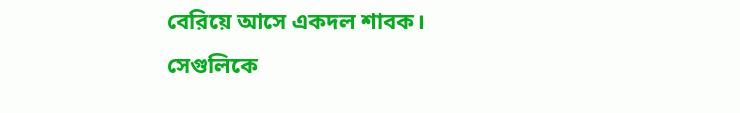বেরিয়ে আসে একদল শাবক। সেগুলিকে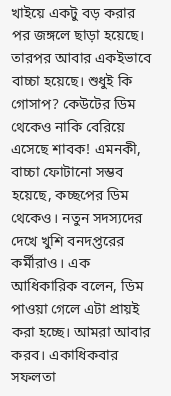খাইয়ে একটু বড় করার পর জঙ্গলে ছাড়া হয়েছে।
তারপর আবার একইভাবে বাচ্চা হয়েছে। শুধুই কি গোসাপ? কেউটের ডিম থেকেও নাকি বেরিয়ে এসেছে শাবক! এমনকী, বাচ্চা ফোটানো সম্ভব হয়েছে, কচ্ছপের ডিম থেকেও। নতুন সদস্যদের দেখে খুশি বনদপ্তরের কর্মীরাও। এক আধিকারিক বলেন, ডিম পাওয়া গেলে এটা প্রায়ই করা হচ্ছে। আমরা আবার করব। একাধিকবার সফলতা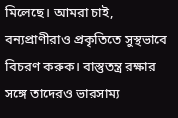মিলেছে। আমরা চাই, বন্যপ্রাণীরাও প্রকৃতিতে সুস্থভাবে বিচরণ করুক। বাস্তুতন্ত্র রক্ষার সঙ্গে তাদেরও ভারসাম্য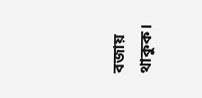বজায় থাকুক।